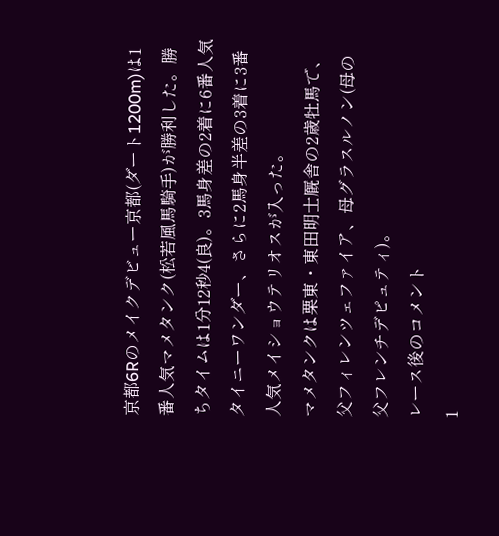京都6Rのメイクデビュー京都(ダート1200m)は1番人気マメタンク(松若風馬騎手)が勝利した。勝ちタイムは1分12秒4(良)。3馬身差の2着に6番人気タイニーワンダー、さらに2馬身半差の3着に3番人気メイショウテリオスが入った。
マメタンクは栗東・東田明士厩舎の2歳牡馬で、父フィレンツェファイア、母グラスルノン(母の父フレンチデピュティ)。
レース後のコメント
1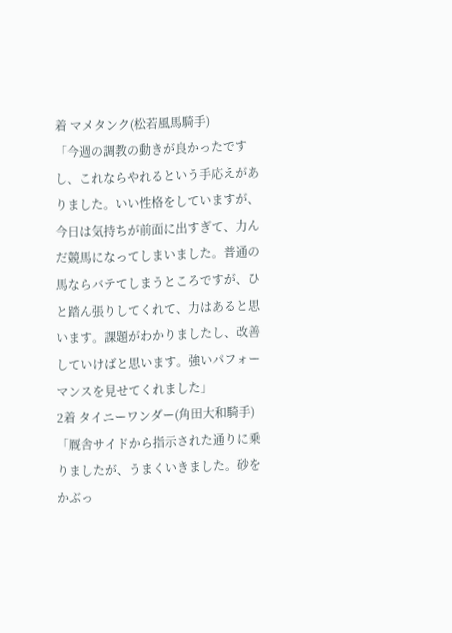着 マメタンク(松若風馬騎手)
「今週の調教の動きが良かったですし、これならやれるという手応えがありました。いい性格をしていますが、今日は気持ちが前面に出すぎて、力んだ競馬になってしまいました。普通の馬ならバテてしまうところですが、ひと踏ん張りしてくれて、力はあると思います。課題がわかりましたし、改善していけばと思います。強いパフォーマンスを見せてくれました」
2着 タイニーワンダー(角田大和騎手)
「厩舎サイドから指示された通りに乗りましたが、うまくいきました。砂をかぶっ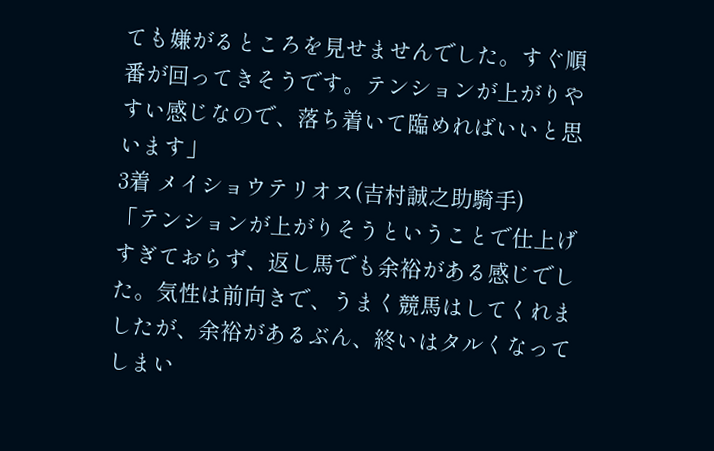ても嫌がるところを見せませんでした。すぐ順番が回ってきそうです。テンションが上がりやすい感じなので、落ち着いて臨めればいいと思います」
3着 メイショウテリオス(吉村誠之助騎手)
「テンションが上がりそうということで仕上げすぎておらず、返し馬でも余裕がある感じでした。気性は前向きで、うまく競馬はしてくれましたが、余裕があるぶん、終いはタルくなってしまい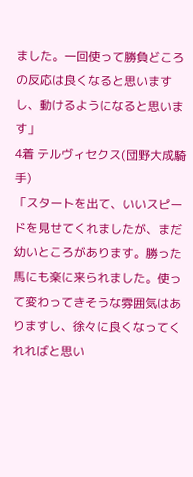ました。一回使って勝負どころの反応は良くなると思いますし、動けるようになると思います」
4着 テルヴィセクス(団野大成騎手)
「スタートを出て、いいスピードを見せてくれましたが、まだ幼いところがあります。勝った馬にも楽に来られました。使って変わってきそうな雰囲気はありますし、徐々に良くなってくれればと思い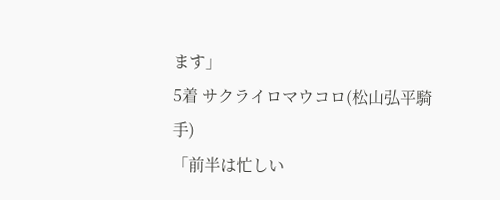ます」
5着 サクライロマウコロ(松山弘平騎手)
「前半は忙しい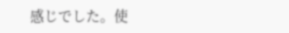感じでした。使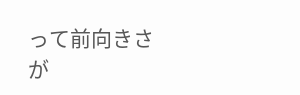って前向きさが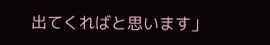出てくればと思います」